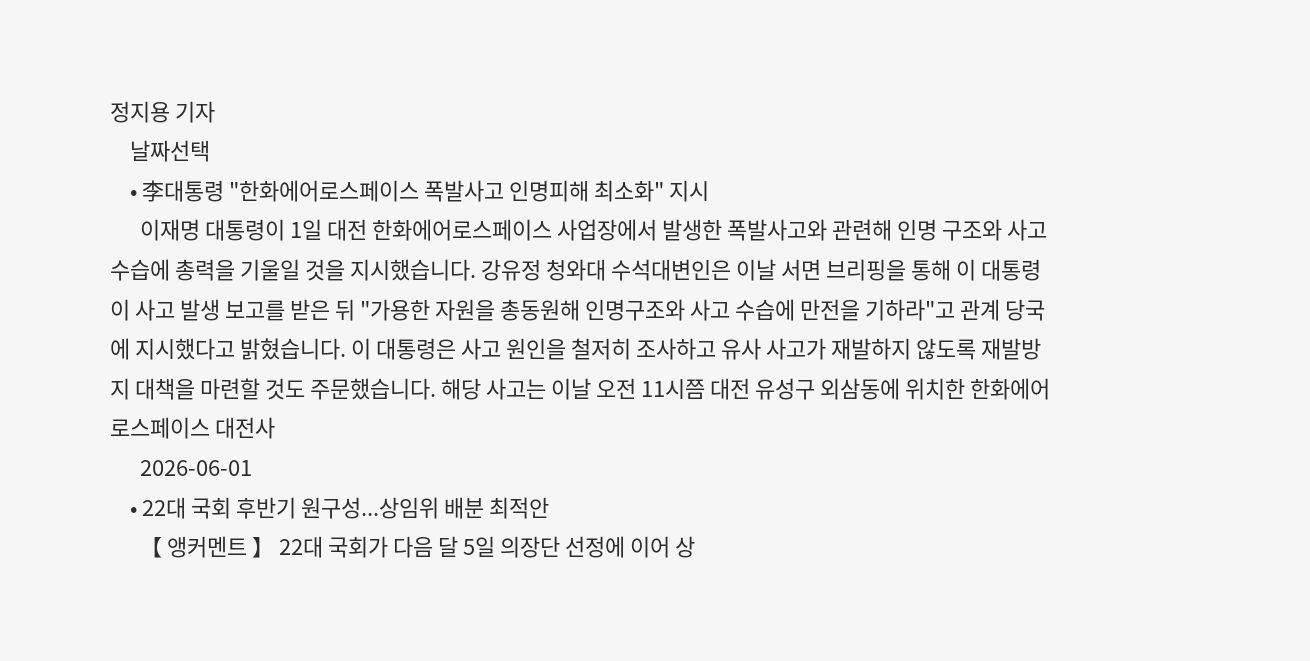정지용 기자
    날짜선택
    • 李대통령 "한화에어로스페이스 폭발사고 인명피해 최소화" 지시
      이재명 대통령이 1일 대전 한화에어로스페이스 사업장에서 발생한 폭발사고와 관련해 인명 구조와 사고 수습에 총력을 기울일 것을 지시했습니다. 강유정 청와대 수석대변인은 이날 서면 브리핑을 통해 이 대통령이 사고 발생 보고를 받은 뒤 "가용한 자원을 총동원해 인명구조와 사고 수습에 만전을 기하라"고 관계 당국에 지시했다고 밝혔습니다. 이 대통령은 사고 원인을 철저히 조사하고 유사 사고가 재발하지 않도록 재발방지 대책을 마련할 것도 주문했습니다. 해당 사고는 이날 오전 11시쯤 대전 유성구 외삼동에 위치한 한화에어로스페이스 대전사
      2026-06-01
    • 22대 국회 후반기 원구성...상임위 배분 최적안
      【 앵커멘트 】 22대 국회가 다음 달 5일 의장단 선정에 이어 상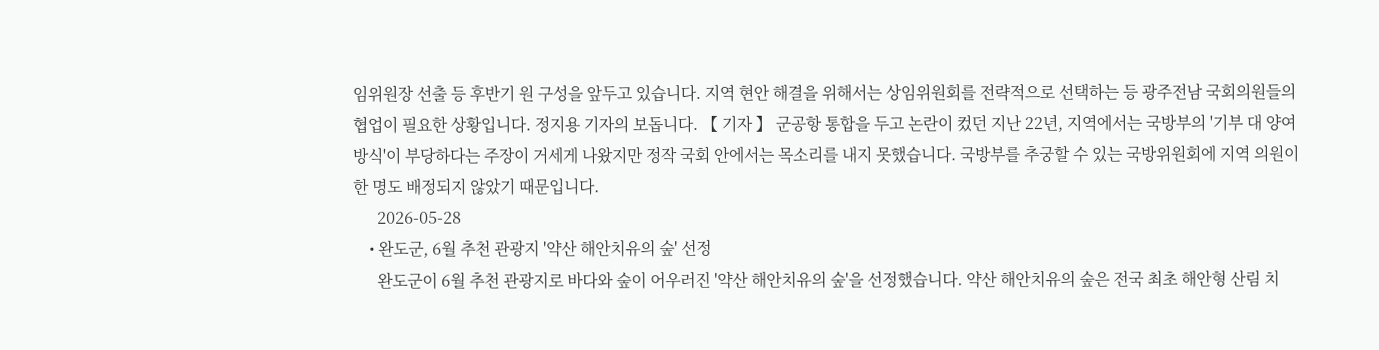임위원장 선출 등 후반기 원 구성을 앞두고 있습니다. 지역 현안 해결을 위해서는 상임위원회를 전략적으로 선택하는 등 광주전남 국회의원들의 협업이 필요한 상황입니다. 정지용 기자의 보돕니다. 【 기자 】 군공항 통합을 두고 논란이 컸던 지난 22년, 지역에서는 국방부의 '기부 대 양여 방식'이 부당하다는 주장이 거세게 나왔지만 정작 국회 안에서는 목소리를 내지 못했습니다. 국방부를 추궁할 수 있는 국방위원회에 지역 의원이 한 명도 배정되지 않았기 때문입니다.
      2026-05-28
    • 완도군, 6월 추천 관광지 '약산 해안치유의 숲' 선정
      완도군이 6월 추천 관광지로 바다와 숲이 어우러진 '약산 해안치유의 숲'을 선정했습니다. 약산 해안치유의 숲은 전국 최초 해안형 산림 치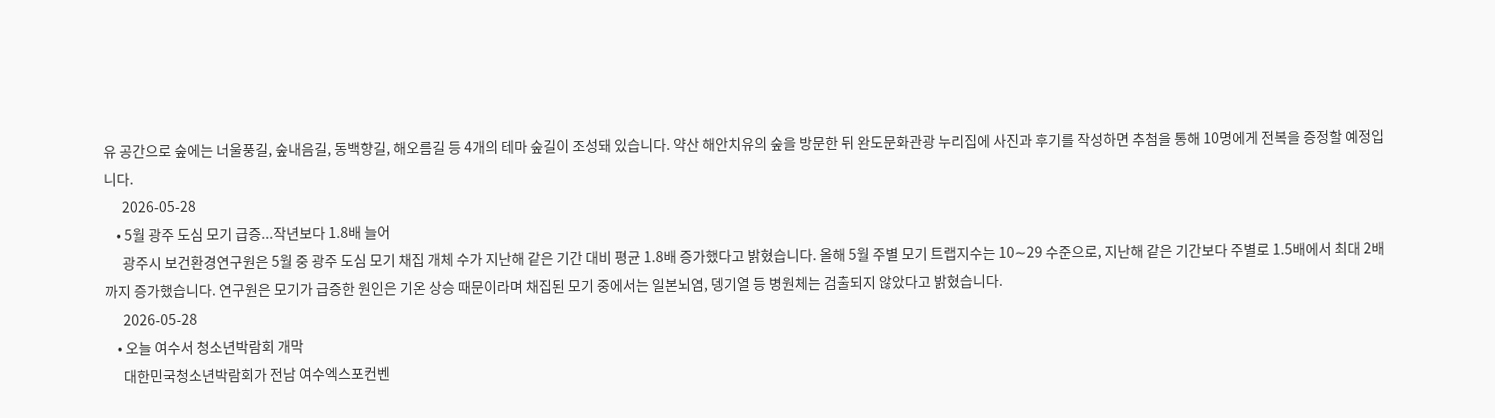유 공간으로 숲에는 너울풍길, 숲내음길, 동백향길, 해오름길 등 4개의 테마 숲길이 조성돼 있습니다. 약산 해안치유의 숲을 방문한 뒤 완도문화관광 누리집에 사진과 후기를 작성하면 추첨을 통해 10명에게 전복을 증정할 예정입니다.
      2026-05-28
    • 5월 광주 도심 모기 급증...작년보다 1.8배 늘어
      광주시 보건환경연구원은 5월 중 광주 도심 모기 채집 개체 수가 지난해 같은 기간 대비 평균 1.8배 증가했다고 밝혔습니다. 올해 5월 주별 모기 트랩지수는 10∼29 수준으로, 지난해 같은 기간보다 주별로 1.5배에서 최대 2배까지 증가했습니다. 연구원은 모기가 급증한 원인은 기온 상승 때문이라며 채집된 모기 중에서는 일본뇌염, 뎅기열 등 병원체는 검출되지 않았다고 밝혔습니다.
      2026-05-28
    • 오늘 여수서 청소년박람회 개막
      대한민국청소년박람회가 전남 여수엑스포컨벤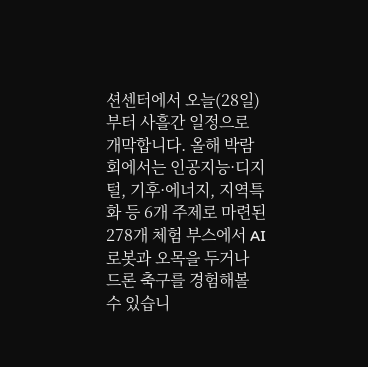션센터에서 오늘(28일)부터 사흘간 일정으로 개막합니다. 올해 박람회에서는 인공지능·디지털, 기후·에너지, 지역특화 등 6개 주제로 마련된 278개 체험 부스에서 AI 로봇과 오목을 두거나 드론 축구를 경험해볼 수 있습니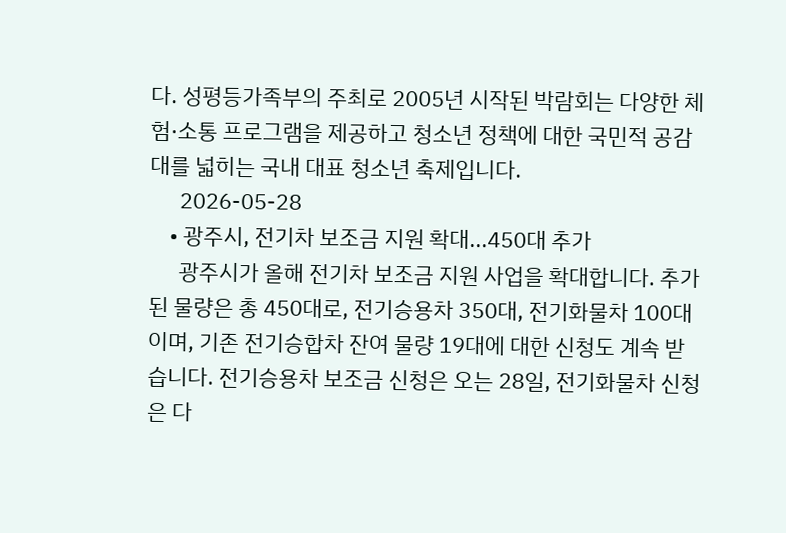다. 성평등가족부의 주최로 2005년 시작된 박람회는 다양한 체험·소통 프로그램을 제공하고 청소년 정책에 대한 국민적 공감대를 넓히는 국내 대표 청소년 축제입니다.
      2026-05-28
    • 광주시, 전기차 보조금 지원 확대...450대 추가
      광주시가 올해 전기차 보조금 지원 사업을 확대합니다. 추가된 물량은 총 450대로, 전기승용차 350대, 전기화물차 100대이며, 기존 전기승합차 잔여 물량 19대에 대한 신청도 계속 받습니다. 전기승용차 보조금 신청은 오는 28일, 전기화물차 신청은 다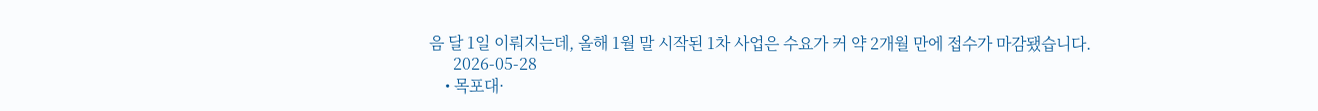음 달 1일 이뤄지는데, 올해 1월 말 시작된 1차 사업은 수요가 커 약 2개월 만에 접수가 마감됐습니다.
      2026-05-28
    • 목포대·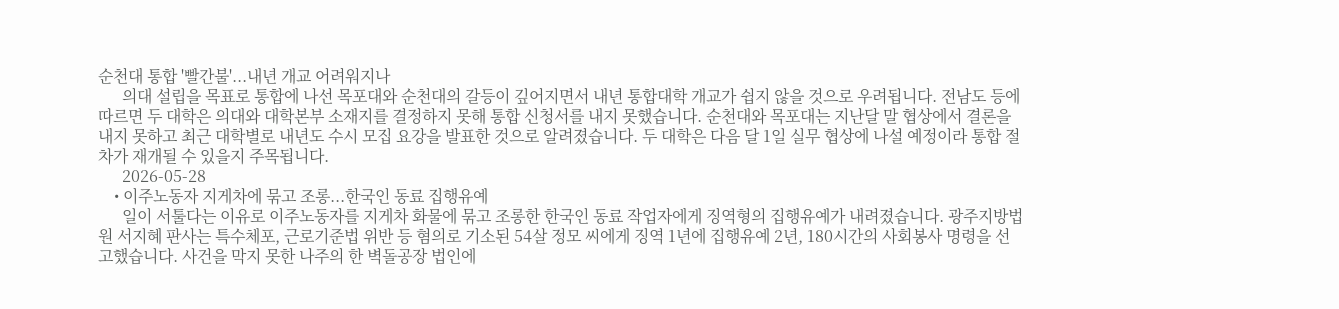순천대 통합 '빨간불'...내년 개교 어려워지나
      의대 설립을 목표로 통합에 나선 목포대와 순천대의 갈등이 깊어지면서 내년 통합대학 개교가 쉽지 않을 것으로 우려됩니다. 전남도 등에 따르면 두 대학은 의대와 대학본부 소재지를 결정하지 못해 통합 신청서를 내지 못했습니다. 순천대와 목포대는 지난달 말 협상에서 결론을 내지 못하고 최근 대학별로 내년도 수시 모집 요강을 발표한 것으로 알려졌습니다. 두 대학은 다음 달 1일 실무 협상에 나설 예정이라 통합 절차가 재개될 수 있을지 주목됩니다.
      2026-05-28
    • 이주노동자 지게차에 묶고 조롱...한국인 동료 집행유예
      일이 서툴다는 이유로 이주노동자를 지게차 화물에 묶고 조롱한 한국인 동료 작업자에게 징역형의 집행유예가 내려졌습니다. 광주지방법원 서지혜 판사는 특수체포, 근로기준법 위반 등 혐의로 기소된 54살 정모 씨에게 징역 1년에 집행유예 2년, 180시간의 사회봉사 명령을 선고했습니다. 사건을 막지 못한 나주의 한 벽돌공장 법인에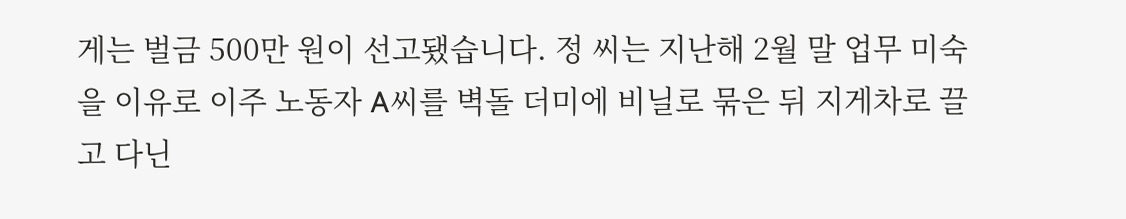게는 벌금 500만 원이 선고됐습니다. 정 씨는 지난해 2월 말 업무 미숙을 이유로 이주 노동자 A씨를 벽돌 더미에 비닐로 묶은 뒤 지게차로 끌고 다닌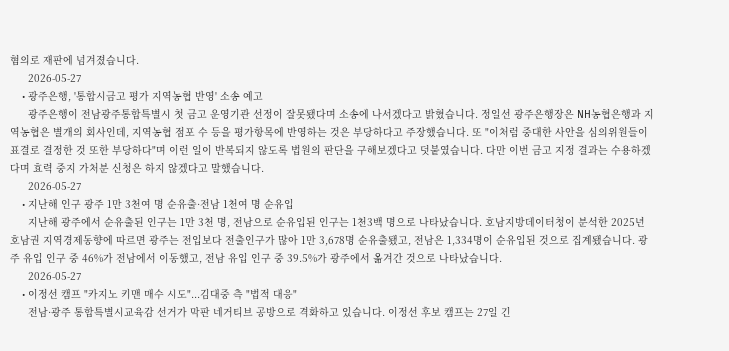혐의로 재판에 넘겨졌습니다.
      2026-05-27
    • 광주은행, '통합시금고 평가 지역농협 반영' 소송 예고
      광주은행이 전남광주통합특별시 첫 금고 운영기관 선정이 잘못됐다며 소송에 나서겠다고 밝혔습니다. 정일선 광주은행장은 NH농협은행과 지역농협은 별개의 회사인데, 지역농협 점포 수 등을 평가항목에 반영하는 것은 부당하다고 주장했습니다. 또 "이처럼 중대한 사안을 심의위원들이 표결로 결정한 것 또한 부당하다"며 이런 일이 반복되지 않도록 법원의 판단을 구해보겠다고 덧붙였습니다. 다만 이번 금고 지정 결과는 수용하겠다며 효력 중지 가처분 신청은 하지 않겠다고 말했습니다.
      2026-05-27
    • 지난해 인구 광주 1만 3천여 명 순유출·전남 1천여 명 순유입
      지난해 광주에서 순유출된 인구는 1만 3천 명, 전남으로 순유입된 인구는 1천3백 명으로 나타났습니다. 호남지방데이터청이 분석한 2025년 호남권 지역경제동향에 따르면 광주는 전입보다 전출인구가 많아 1만 3,678명 순유출됐고, 전남은 1,334명이 순유입된 것으로 집계됐습니다. 광주 유입 인구 중 46%가 전남에서 이동했고, 전남 유입 인구 중 39.5%가 광주에서 옮겨간 것으로 나타났습니다.
      2026-05-27
    • 이정선 캠프 "카지노 키맨 매수 시도"...김대중 측 "법적 대응"
      전남·광주 통합특별시교육감 선거가 막판 네거티브 공방으로 격화하고 있습니다. 이정선 후보 캠프는 27일 긴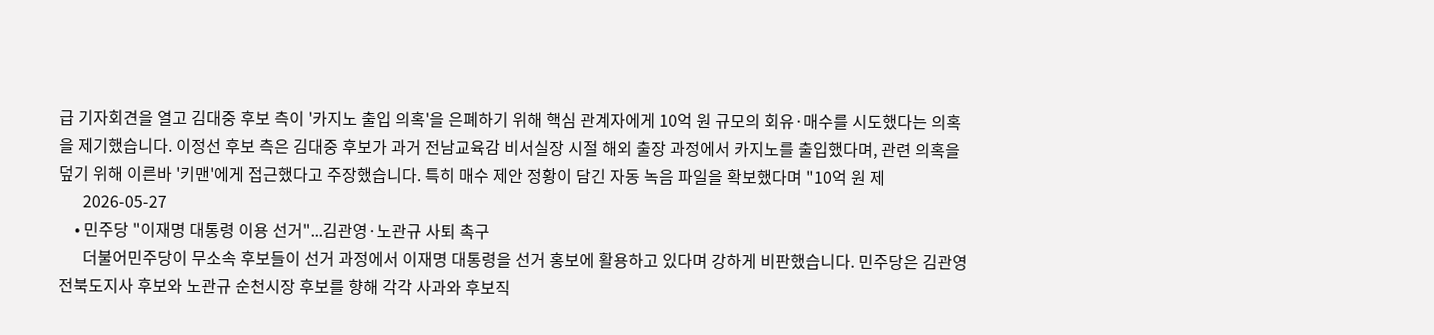급 기자회견을 열고 김대중 후보 측이 '카지노 출입 의혹'을 은폐하기 위해 핵심 관계자에게 10억 원 규모의 회유·매수를 시도했다는 의혹을 제기했습니다. 이정선 후보 측은 김대중 후보가 과거 전남교육감 비서실장 시절 해외 출장 과정에서 카지노를 출입했다며, 관련 의혹을 덮기 위해 이른바 '키맨'에게 접근했다고 주장했습니다. 특히 매수 제안 정황이 담긴 자동 녹음 파일을 확보했다며 "10억 원 제
      2026-05-27
    • 민주당 "이재명 대통령 이용 선거"...김관영·노관규 사퇴 촉구
      더불어민주당이 무소속 후보들이 선거 과정에서 이재명 대통령을 선거 홍보에 활용하고 있다며 강하게 비판했습니다. 민주당은 김관영 전북도지사 후보와 노관규 순천시장 후보를 향해 각각 사과와 후보직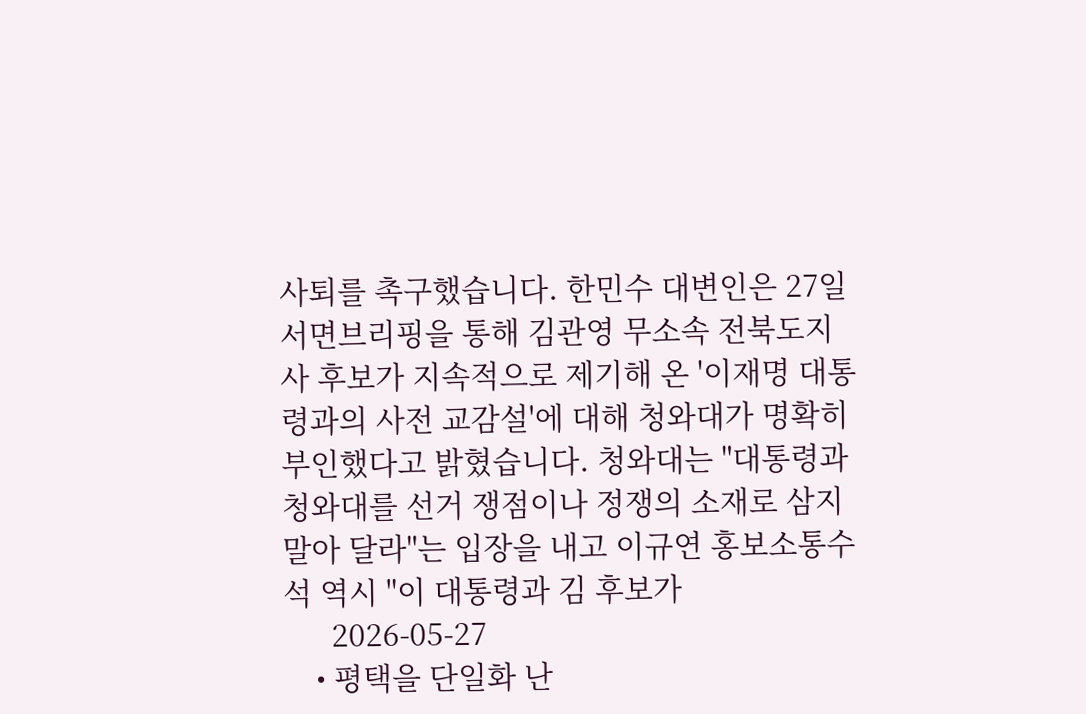사퇴를 촉구했습니다. 한민수 대변인은 27일 서면브리핑을 통해 김관영 무소속 전북도지사 후보가 지속적으로 제기해 온 '이재명 대통령과의 사전 교감설'에 대해 청와대가 명확히 부인했다고 밝혔습니다. 청와대는 "대통령과 청와대를 선거 쟁점이나 정쟁의 소재로 삼지 말아 달라"는 입장을 내고 이규연 홍보소통수석 역시 "이 대통령과 김 후보가
      2026-05-27
    • 평택을 단일화 난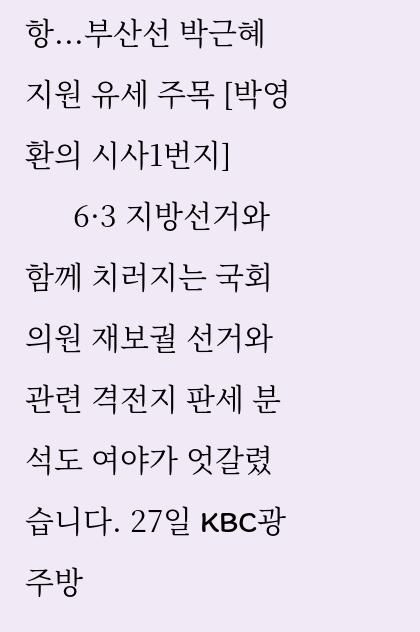항...부산선 박근혜 지원 유세 주목 [박영환의 시사1번지]
      6·3 지방선거와 함께 치러지는 국회의원 재보궐 선거와 관련 격전지 판세 분석도 여야가 엇갈렸습니다. 27일 KBC광주방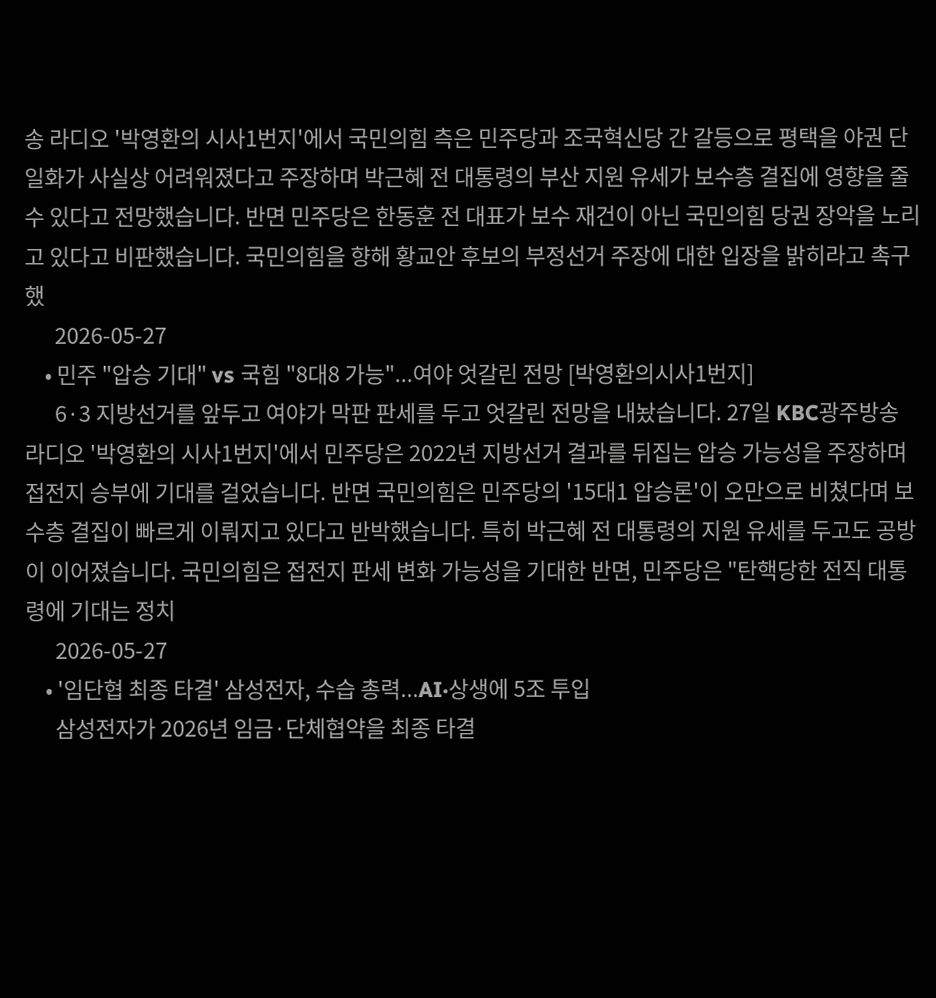송 라디오 '박영환의 시사1번지'에서 국민의힘 측은 민주당과 조국혁신당 간 갈등으로 평택을 야권 단일화가 사실상 어려워졌다고 주장하며 박근혜 전 대통령의 부산 지원 유세가 보수층 결집에 영향을 줄 수 있다고 전망했습니다. 반면 민주당은 한동훈 전 대표가 보수 재건이 아닌 국민의힘 당권 장악을 노리고 있다고 비판했습니다. 국민의힘을 향해 황교안 후보의 부정선거 주장에 대한 입장을 밝히라고 촉구했
      2026-05-27
    • 민주 "압승 기대" vs 국힘 "8대8 가능"...여야 엇갈린 전망 [박영환의시사1번지]
      6·3 지방선거를 앞두고 여야가 막판 판세를 두고 엇갈린 전망을 내놨습니다. 27일 KBC광주방송 라디오 '박영환의 시사1번지'에서 민주당은 2022년 지방선거 결과를 뒤집는 압승 가능성을 주장하며 접전지 승부에 기대를 걸었습니다. 반면 국민의힘은 민주당의 '15대1 압승론'이 오만으로 비쳤다며 보수층 결집이 빠르게 이뤄지고 있다고 반박했습니다. 특히 박근혜 전 대통령의 지원 유세를 두고도 공방이 이어졌습니다. 국민의힘은 접전지 판세 변화 가능성을 기대한 반면, 민주당은 "탄핵당한 전직 대통령에 기대는 정치
      2026-05-27
    • '임단협 최종 타결' 삼성전자, 수습 총력...AI·상생에 5조 투입
      삼성전자가 2026년 임금·단체협약을 최종 타결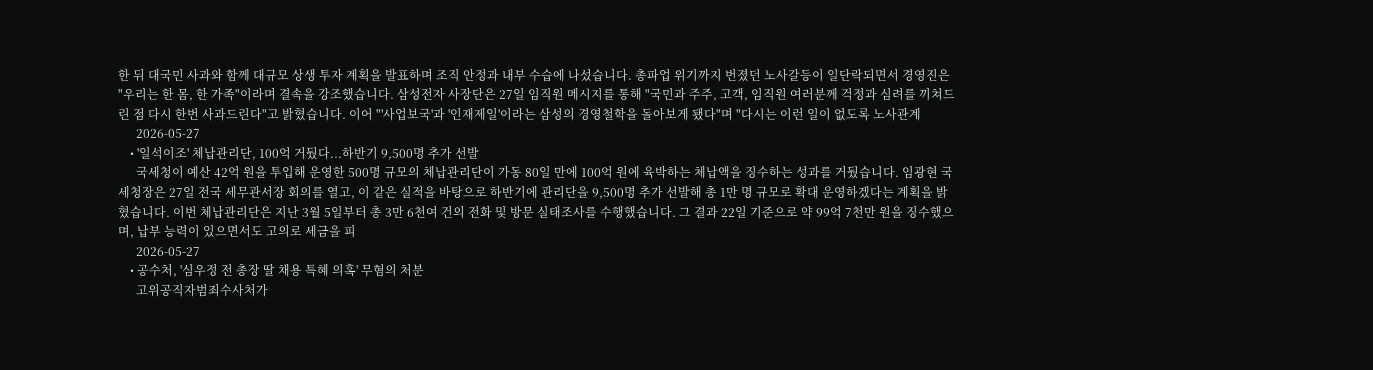한 뒤 대국민 사과와 함께 대규모 상생 투자 계획을 발표하며 조직 안정과 내부 수습에 나섰습니다. 총파업 위기까지 번졌던 노사갈등이 일단락되면서 경영진은 "우리는 한 몸, 한 가족"이라며 결속을 강조했습니다. 삼성전자 사장단은 27일 임직원 메시지를 통해 "국민과 주주, 고객, 임직원 여러분께 걱정과 심려를 끼쳐드린 점 다시 한번 사과드린다"고 밝혔습니다. 이어 "'사업보국'과 '인재제일'이라는 삼성의 경영철학을 돌아보게 됐다"며 "다시는 이런 일이 없도록 노사관계
      2026-05-27
    • '일석이조' 체납관리단, 100억 거뒀다...하반기 9,500명 추가 선발
      국세청이 예산 42억 원을 투입해 운영한 500명 규모의 체납관리단이 가동 80일 만에 100억 원에 육박하는 체납액을 징수하는 성과를 거뒀습니다. 임광현 국세청장은 27일 전국 세무관서장 회의를 열고, 이 같은 실적을 바탕으로 하반기에 관리단을 9,500명 추가 선발해 총 1만 명 규모로 확대 운영하겠다는 계획을 밝혔습니다. 이번 체납관리단은 지난 3월 5일부터 총 3만 6천여 건의 전화 및 방문 실태조사를 수행했습니다. 그 결과 22일 기준으로 약 99억 7천만 원을 징수했으며, 납부 능력이 있으면서도 고의로 세금을 피
      2026-05-27
    • 공수처, '심우정 전 총장 딸 채용 특혜 의혹' 무혐의 처분
      고위공직자범죄수사처가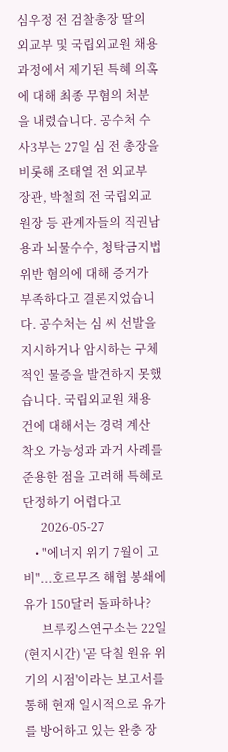심우정 전 검찰총장 딸의 외교부 및 국립외교원 채용 과정에서 제기된 특혜 의혹에 대해 최종 무혐의 처분을 내렸습니다. 공수처 수사3부는 27일 심 전 총장을 비롯해 조태열 전 외교부 장관, 박철희 전 국립외교원장 등 관계자들의 직권남용과 뇌물수수, 청탁금지법 위반 혐의에 대해 증거가 부족하다고 결론지었습니다. 공수처는 심 씨 선발을 지시하거나 암시하는 구체적인 물증을 발견하지 못했습니다. 국립외교원 채용 건에 대해서는 경력 계산 착오 가능성과 과거 사례를 준용한 점을 고려해 특혜로 단정하기 어렵다고
      2026-05-27
    • "에너지 위기 7월이 고비"...호르무즈 해협 봉쇄에 유가 150달러 돌파하나?
      브루킹스연구소는 22일(현지시간) '곧 닥칠 원유 위기의 시점'이라는 보고서를 통해 현재 일시적으로 유가를 방어하고 있는 완충 장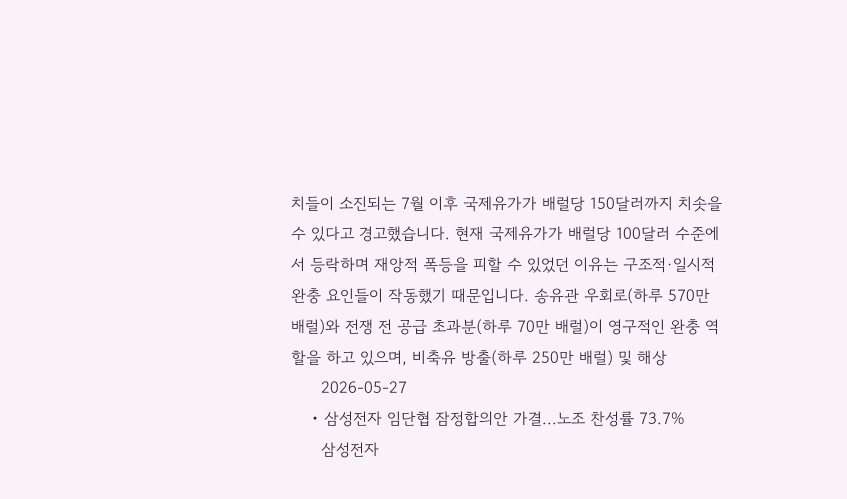치들이 소진되는 7월 이후 국제유가가 배럴당 150달러까지 치솟을 수 있다고 경고했습니다. 현재 국제유가가 배럴당 100달러 수준에서 등락하며 재앙적 폭등을 피할 수 있었던 이유는 구조적·일시적 완충 요인들이 작동했기 때문입니다. 송유관 우회로(하루 570만 배럴)와 전쟁 전 공급 초과분(하루 70만 배럴)이 영구적인 완충 역할을 하고 있으며, 비축유 방출(하루 250만 배럴) 및 해상
      2026-05-27
    • 삼성전자 임단협 잠정합의안 가결...노조 찬성률 73.7%
      삼성전자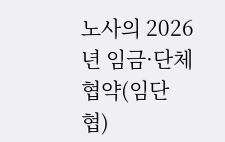노사의 2026년 임금·단체협약(임단협)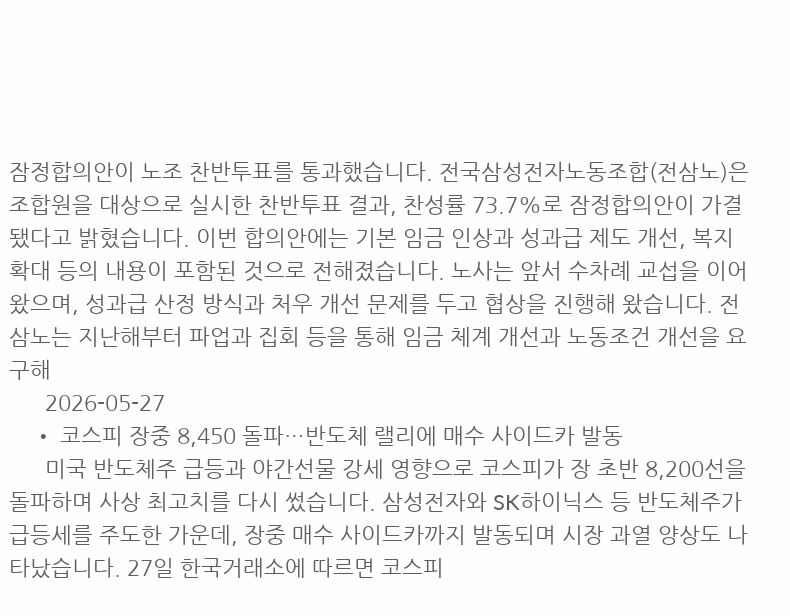잠정합의안이 노조 찬반투표를 통과했습니다. 전국삼성전자노동조합(전삼노)은 조합원을 대상으로 실시한 찬반투표 결과, 찬성률 73.7%로 잠정합의안이 가결됐다고 밝혔습니다. 이번 합의안에는 기본 임금 인상과 성과급 제도 개선, 복지 확대 등의 내용이 포함된 것으로 전해졌습니다. 노사는 앞서 수차례 교섭을 이어왔으며, 성과급 산정 방식과 처우 개선 문제를 두고 협상을 진행해 왔습니다. 전삼노는 지난해부터 파업과 집회 등을 통해 임금 체계 개선과 노동조건 개선을 요구해
      2026-05-27
    • 코스피 장중 8,450 돌파…반도체 랠리에 매수 사이드카 발동
      미국 반도체주 급등과 야간선물 강세 영향으로 코스피가 장 초반 8,200선을 돌파하며 사상 최고치를 다시 썼습니다. 삼성전자와 SK하이닉스 등 반도체주가 급등세를 주도한 가운데, 장중 매수 사이드카까지 발동되며 시장 과열 양상도 나타났습니다. 27일 한국거래소에 따르면 코스피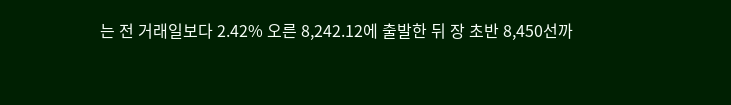는 전 거래일보다 2.42% 오른 8,242.12에 출발한 뒤 장 초반 8,450선까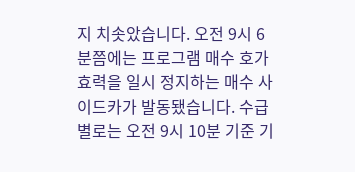지 치솟았습니다. 오전 9시 6분쯤에는 프로그램 매수 호가 효력을 일시 정지하는 매수 사이드카가 발동됐습니다. 수급별로는 오전 9시 10분 기준 기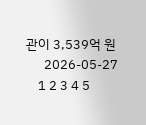관이 3,539억 원
      2026-05-27
    1 2 3 4 5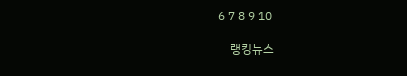6 7 8 9 10

    랭킹뉴스